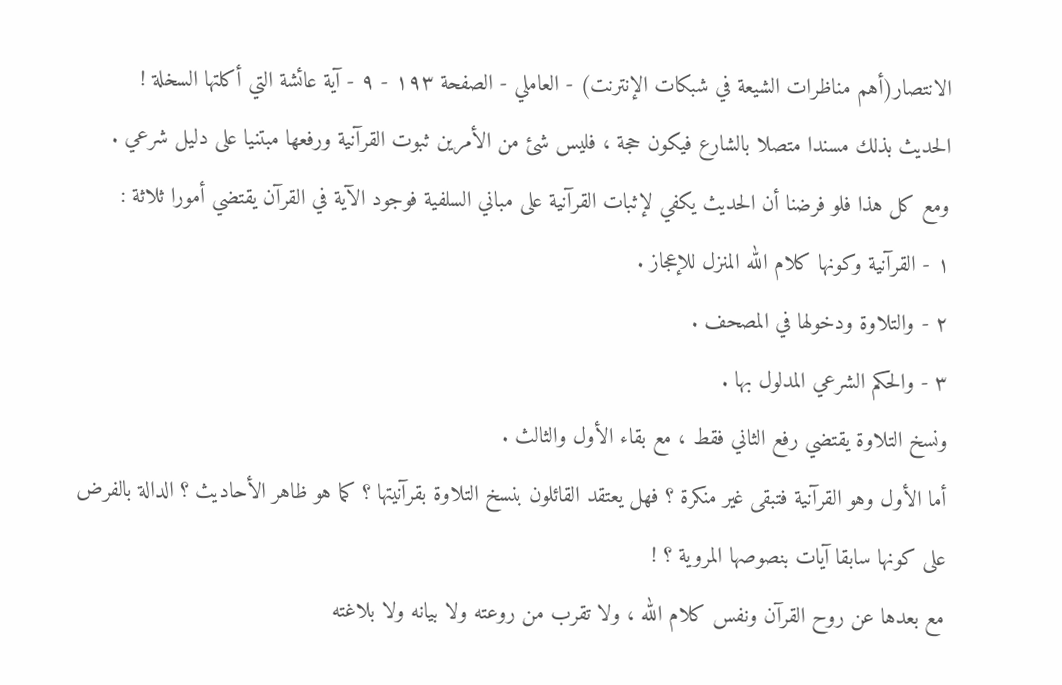الانتصار(أهم مناظرات الشيعة في شبكات الإنترنت) - العاملي - الصفحة ١٩٣ - ٩ - آية عائشة التي أكلتها السخلة !
الحديث بذلك مسندا متصلا بالشارع فيكون حجة ، فليس شئ من الأمرين ثبوت القرآنية ورفعها مبتنيا على دليل شرعي .
ومع كل هذا فلو فرضنا أن الحديث يكفي لإثبات القرآنية على مباني السلفية فوجود الآية في القرآن يقتضي أمورا ثلاثة :
١ - القرآنية وكونها كلام الله المنزل للإعجاز .
٢ - والتلاوة ودخولها في المصحف .
٣ - والحكم الشرعي المدلول بها .
ونسخ التلاوة يقتضي رفع الثاني فقط ، مع بقاء الأول والثالث .
أما الأول وهو القرآنية فتبقى غير منكرة ؟ فهل يعتقد القائلون بنسخ التلاوة بقرآنيتها ؟ كما هو ظاهر الأحاديث ؟ الدالة بالفرض على كونها سابقا آيات بنصوصها المروية ؟ !
مع بعدها عن روح القرآن ونفس كلام الله ، ولا تقرب من روعته ولا بيانه ولا بلاغته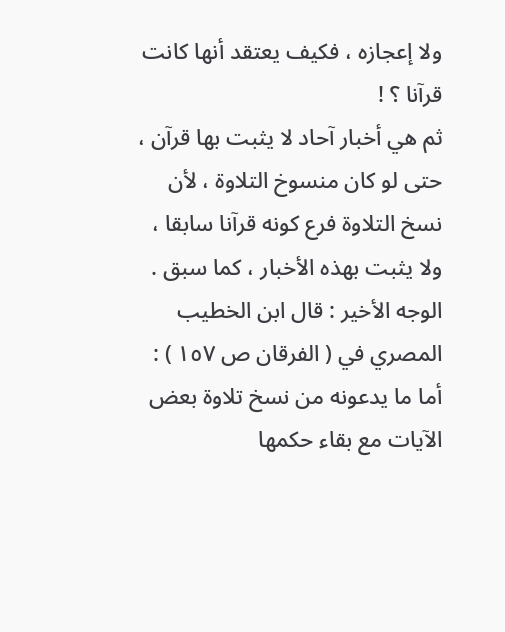ولا إعجازه ، فكيف يعتقد أنها كانت قرآنا ؟ !
ثم هي أخبار آحاد لا يثبت بها قرآن ، حتى لو كان منسوخ التلاوة ، لأن نسخ التلاوة فرع كونه قرآنا سابقا ، ولا يثبت بهذه الأخبار ، كما سبق .
الوجه الأخير : قال ابن الخطيب المصري في ( الفرقان ص ١٥٧ ) :
أما ما يدعونه من نسخ تلاوة بعض الآيات مع بقاء حكمها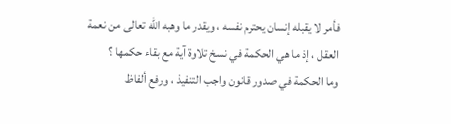فأمر لا يقبله إنسان يحترم نفسه ، ويقدر ما وهبه الله تعالى من نعمة العقل ، إذ ما هي الحكمة في نسخ تلاوة آية مع بقاء حكمها ؟
وما الحكمة في صدور قانون واجب التنفيذ ، ورفع ألفاظ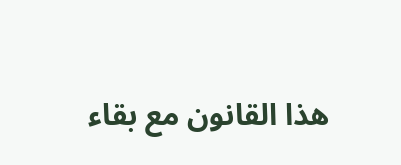هذا القانون مع بقاء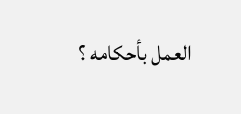العمل بأحكامه ؟